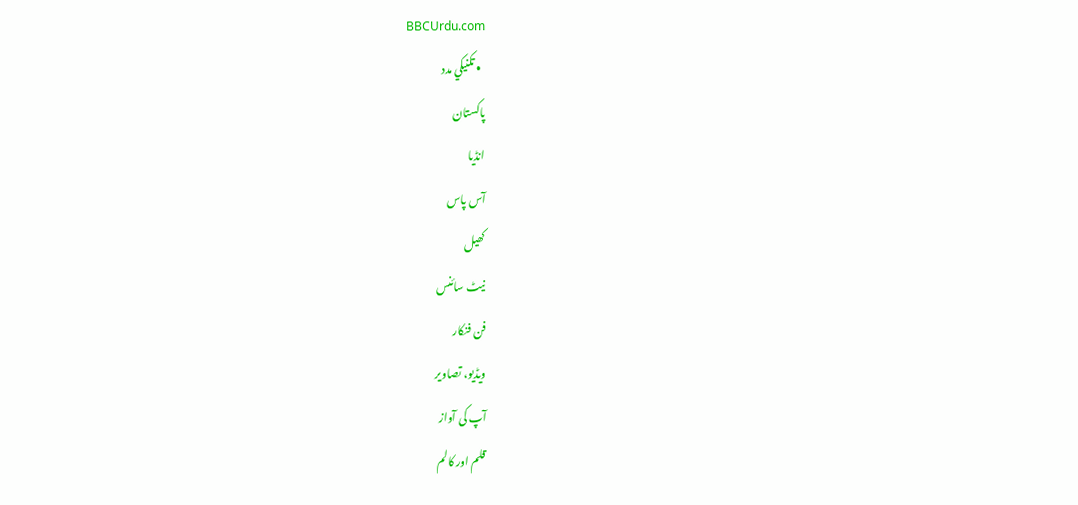BBCUrdu.com
  • تکنيکي مدد
پاکستان
انڈیا
آس پاس
کھیل
نیٹ سائنس
فن فنکار
ویڈیو، تصاویر
آپ کی آواز
قلم اور کالم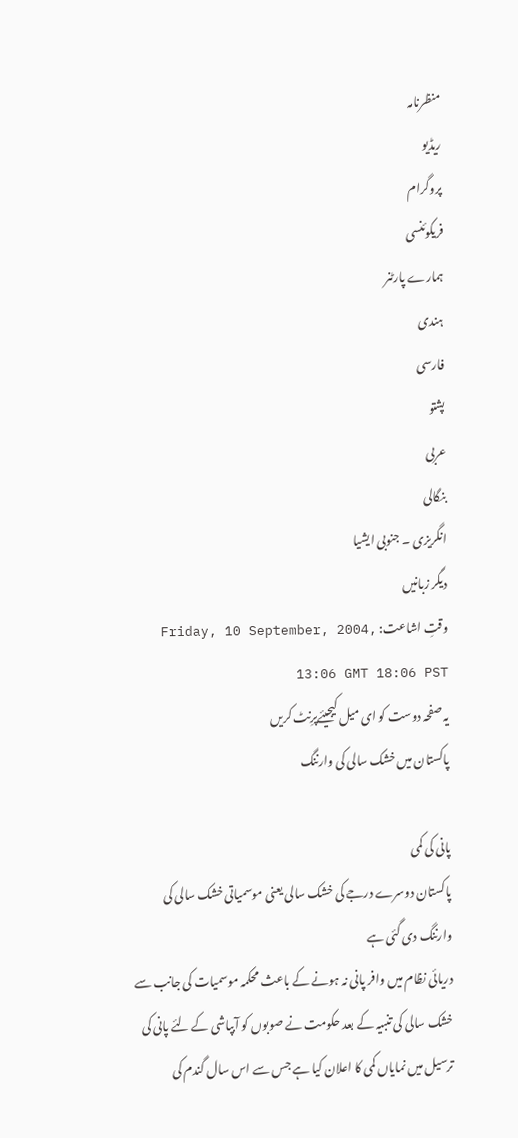منظرنامہ
ریڈیو
پروگرام
فریکوئنسی
ہمارے پارٹنر
ہندی
فارسی
پشتو
عربی
بنگالی
انگریزی ۔ جنوبی ایشیا
دیگر زبانیں
وقتِ اشاعت: Friday, 10 September, 2004, 13:06 GMT 18:06 PST
یہ صفحہ دوست کو ای میل کیجیئےپرِنٹ کریں
پاکستان میں خشک سالی کی وارننگ

پانی کی کمی
پاکستان دوسرے درجے کی خشک سالی یعنی موسمیاتی خشک سالی کی وارننگ دی گئی ہے
دریائی نظام میں وافر پانی نہ ہونے کے باعث محکمہ موسمیات کی جانب سے خشک سالی کی تنبیہ کے بعد حکومت نے صوبوں کو آبپاشی کے لئے پانی کی ترسیل میں نمایاں کمی کا اعلان کیا ہے جس سے اس سال گندم کی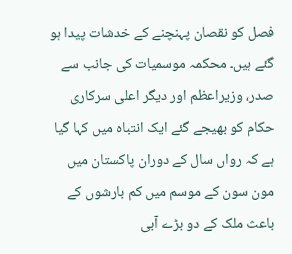فصل کو نقصان پہنچنے کے خدشات پیدا ہو گئے ہیں۔ محکمہ موسمیات کی جانب سے صدر، وزیراعظم اور دیگر اعلی سرکاری حکام کو بھیجے گئے ایک انتباہ میں کہا گیا ہے کہ رواں سال کے دوران پاکستان میں مون سون کے موسم میں کم بارشوں کے باعث ملک کے دو بڑے آبی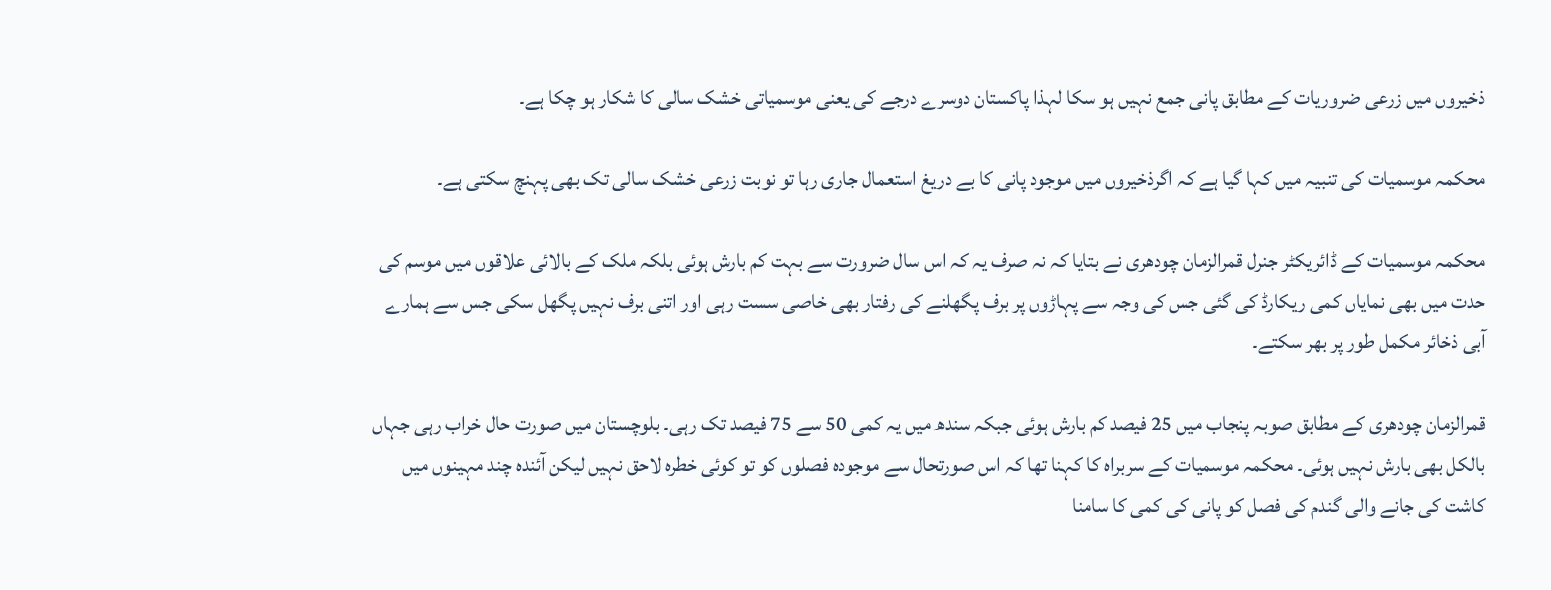ذخیروں میں زرعی ضروریات کے مطابق پانی جمع نہیں ہو سکا لہذا پاکستان دوسرے درجے کی یعنی موسمیاتی خشک سالی کا شکار ہو چکا ہے۔

محکمہ موسمیات کی تنبیہ میں کہا گیا ہے کہ اگرذخیروں میں موجود پانی کا بے دریغ استعمال جاری رہا تو نوبت زرعی خشک سالی تک بھی پہنچ سکتی ہے۔

محکمہ موسمیات کے ڈائریکٹر جنرل قمرالزمان چودھری نے بتایا کہ نہ صرف یہ کہ اس سال ضرورت سے بہت کم بارش ہوئی بلکہ ملک کے بالائی علاقوں میں موسم کی حدت میں بھی نمایاں کمی ریکارڈ کی گئی جس کی وجہ سے پہاڑوں پر برف پگھلنے کی رفتار بھی خاصی سست رہی اور اتنی برف نہیں پگھل سکی جس سے ہمارے آبی ذخائر مکمل طور پر بھر سکتے۔

قمرالزمان چودھری کے مطابق صوبہ پنجاب میں 25 فیصد کم بارش ہوئی جبکہ سندھ میں یہ کمی 50 سے 75 فیصد تک رہی۔ بلوچستان میں صورت حال خراب رہی جہاں بالکل بھی بارش نہیں ہوئی۔ محکمہ موسمیات کے سربراہ کا کہنا تھا کہ اس صورتحال سے موجودہ فصلوں کو تو کوئی خطرہ لاحق نہیں لیکن آئندہ چند مہینوں میں کاشت کی جانے والی گندم کی فصل کو پانی کی کمی کا سامنا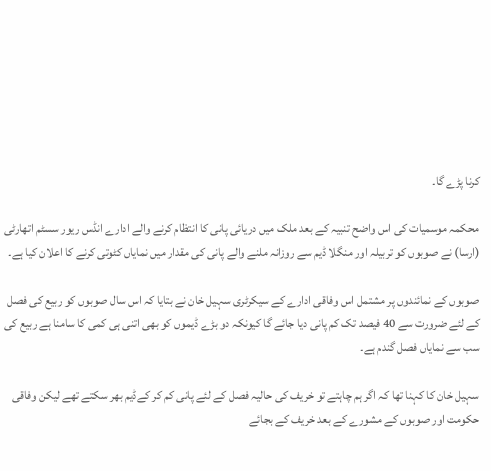کرنا پڑے گا۔

محکمہ موسمیات کی اس واضح تنبیہ کے بعد ملک میں دریائی پانی کا انتظام کرنے والے ادارے انڈس ریور سسٹم اتھارٹی (ارسا) نے صوبوں کو تربیلہ اور منگلا ڈیم سے روزانہ ملنے والے پانی کی مقدار میں نمایاں کٹوتی کرنے کا اعلان کیا ہے۔

صوبوں کے نمائندوں پر مشتمل اس وفاقی ادارے کے سیکرٹری سہیل خان نے بتایا کہ اس سال صوبوں کو ربیع کی فصل کے لئے ضرورت سے 40 فیصد تک کم پانی دیا جائے گا کیونکہ دو بڑے ڈیموں کو بھی اتنی ہی کمی کا سامنا ہے ربیع کی سب سے نمایاں فصل گندم ہے۔

سہیل خان کا کہنا تھا کہ اگر ہم چاہتے تو خریف کی حالیہ فصل کے لئے پانی کم کر کےڈیم بھر سکتے تھے لیکن وفاقی حکومت اور صوبوں کے مشورے کے بعد خریف کے بجائے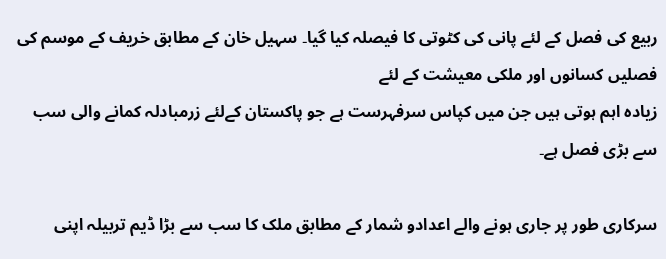ربیع کی فصل کے لئے پانی کی کٹوتی کا فیصلہ کیا گیا۔ سہیل خان کے مطابق خریف کے موسم کی فصلیں کسانوں اور ملکی معیشت کے لئے
زیادہ اہم ہوتی ہیں جن میں کپاس سرفہرست ہے جو پاکستان کےلئے زرمبادلہ کمانے والی سب سے بڑی فصل ہے۔

سرکاری طور پر جاری ہونے والے اعدادو شمار کے مطابق ملک کا سب سے بڑا ڈیم تربیلہ اپنی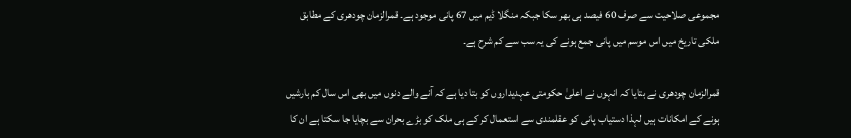مجموعی صلاحیت سے صرف 60 فیصد ہی بھر سکا جبکہ منگلا ڈیم میں 67 پانی موجود ہے۔ قمرالزمان چودھری کے مطابق ملکی تاریخ میں اس موسم میں پانی جمع ہونے کی یہ سب سے کم شرح ہے۔

قمرالزمان چودھری نے بتایا کہ انہوں نے اعلیٰ حکومتی عہدیداروں کو بتا دیا ہے کہ آنے والے دنوں میں بھی اس سال کم بارشیں ہونے کے امکانات ہیں لہذا دستیاب پانی کو عقلمندی سے استعمال کر کے ہی ملک کو بڑے بحران سے بچایا جا سکتا ہے ان کا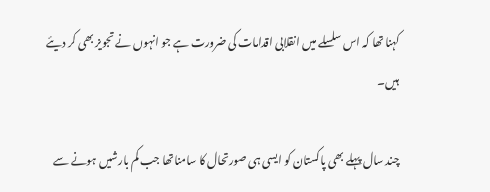کہنا تھا کہ اس سلسلے میں انقلابی اقدامات کی ضرورت ہے جو انہوں نے تجویز بھی کر دیئے ہیں۔

چند سال پہلے بھی پاکستان کو ایسی ہی صورتحال کا سامناتھا جب کم بارشیں ہونے سے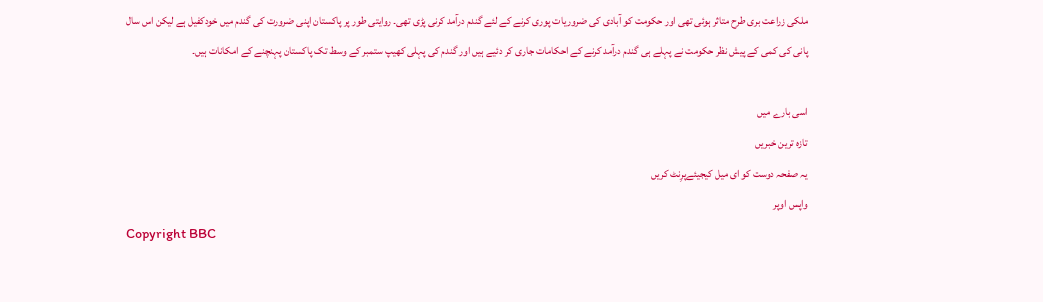ملکی زراعت بری طرح متاثر ہوئی تھی اور حکومت کو آبادی کی ضروریات پوری کرنے کے لئے گندم درآمد کرنی پڑی تھی۔ روایتی طور پر پاکستان اپنی ضرورت کی گندم میں خودکفیل ہے لیکن اس سال پانی کی کمی کے پیش نظر حکومت نے پہلے ہی گندم درآمد کرنے کے احکامات جاری کر دئیے ہیں اور گندم کی پہلی کھیپ ستمبر کے وسط تک پاکستان پہنچنے کے امکانات ہیں۔

اسی بارے میں
تازہ ترین خبریں
یہ صفحہ دوست کو ای میل کیجیئےپرِنٹ کریں
واپس اوپر
Copyright BBC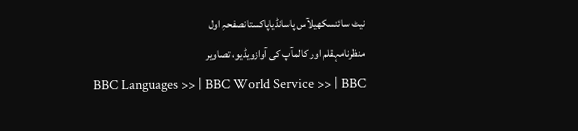نیٹ سائنسکھیلآس پاسانڈیاپاکستانصفحہِ اول
منظرنامہقلم اور کالمآپ کی آوازویڈیو، تصاویر
BBC Languages >> | BBC World Service >> | BBC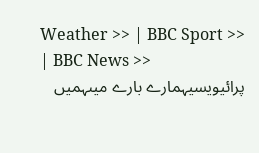Weather >> | BBC Sport >> | BBC News >>
پرائیویسیہمارے بارے میںہمیں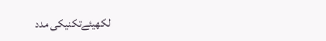لکھیئےتکنیکی مدد